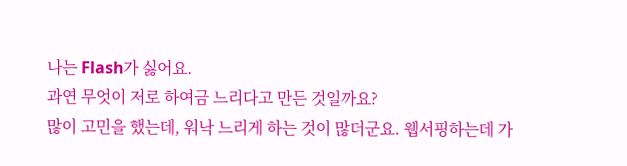나는 Flash가 싫어요.
과연 무엇이 저로 하여금 느리다고 만든 것일까요?
많이 고민을 했는데, 워낙 느리게 하는 것이 많더군요. 웹서핑하는데 가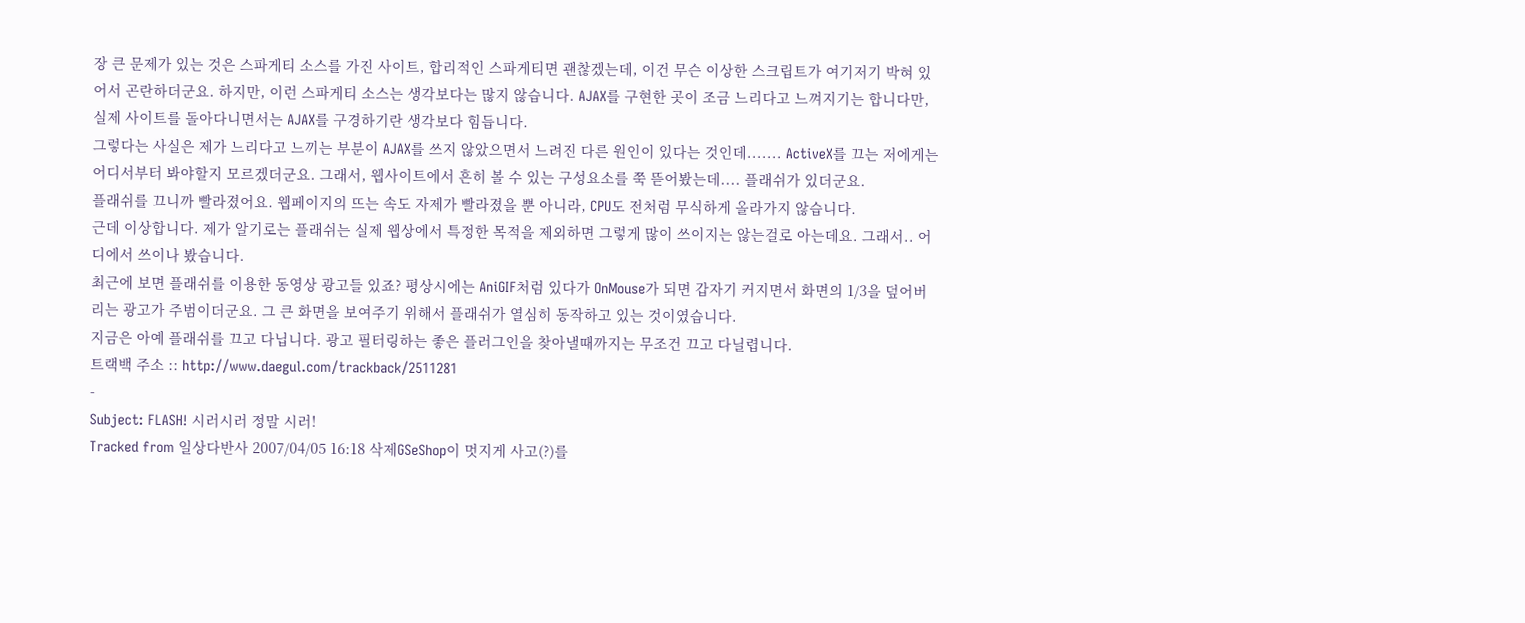장 큰 문제가 있는 것은 스파게티 소스를 가진 사이트, 합리적인 스파게티면 괜찮겠는데, 이건 무슨 이상한 스크립트가 여기저기 박혀 있어서 곤란하더군요. 하지만, 이런 스파게티 소스는 생각보다는 많지 않습니다. AJAX를 구현한 곳이 조금 느리다고 느껴지기는 합니다만, 실제 사이트를 돌아다니면서는 AJAX를 구경하기란 생각보다 힘듭니다.
그렇다는 사실은 제가 느리다고 느끼는 부분이 AJAX를 쓰지 않았으면서 느려진 다른 원인이 있다는 것인데....... ActiveX를 끄는 저에게는 어디서부터 봐야할지 모르겠더군요. 그래서, 웹사이트에서 흔히 볼 수 있는 구성요소를 쭉 뜯어봤는데.... 플래쉬가 있더군요.
플래쉬를 끄니까 빨라졌어요. 웹페이지의 뜨는 속도 자제가 빨라졌을 뿐 아니라, CPU도 전처럼 무식하게 올라가지 않습니다.
근데 이상합니다. 제가 알기로는 플래쉬는 실제 웹상에서 특정한 목적을 제외하면 그렇게 많이 쓰이지는 않는걸로 아는데요. 그래서.. 어디에서 쓰이나 봤습니다.
최근에 보면 플래쉬를 이용한 동영상 광고들 있죠? 평상시에는 AniGIF처럼 있다가 OnMouse가 되면 갑자기 커지면서 화면의 1/3을 덮어버리는 광고가 주범이더군요. 그 큰 화면을 보여주기 위해서 플래쉬가 열심히 동작하고 있는 것이였습니다.
지금은 아예 플래쉬를 끄고 다닙니다. 광고 필터링하는 좋은 플러그인을 찾아낼때까지는 무조건 끄고 다닐렵니다.
트랙백 주소 :: http://www.daegul.com/trackback/2511281
-
Subject: FLASH! 시러시러 정말 시러!
Tracked from 일상다반사 2007/04/05 16:18 삭제GSeShop이 멋지게 사고(?)를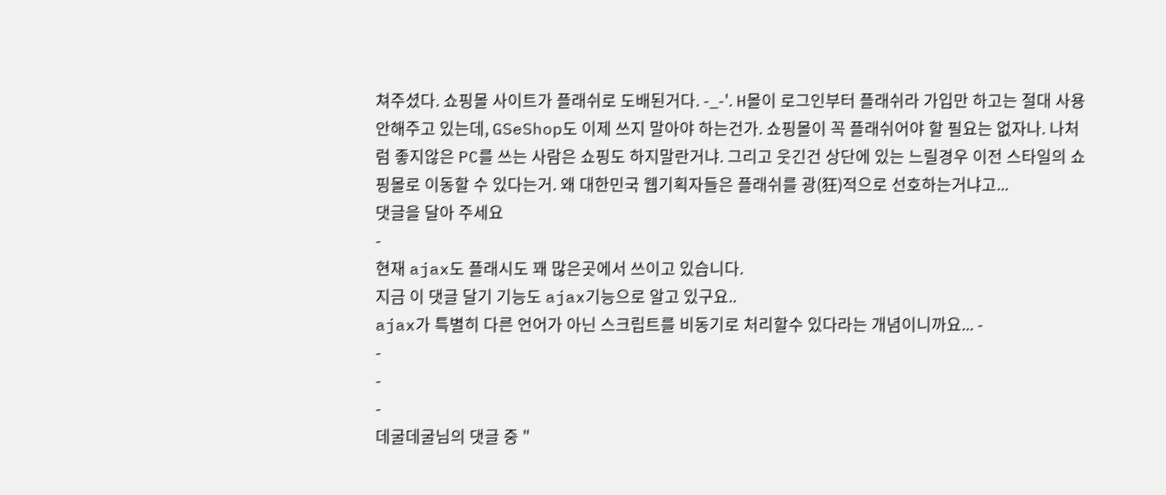쳐주셨다. 쇼핑몰 사이트가 플래쉬로 도배된거다. -_-'. H몰이 로그인부터 플래쉬라 가입만 하고는 절대 사용안해주고 있는데, GSeShop도 이제 쓰지 말아야 하는건가. 쇼핑몰이 꼭 플래쉬어야 할 필요는 없자나. 나처럼 좋지않은 PC를 쓰는 사람은 쇼핑도 하지말란거냐. 그리고 웃긴건 상단에 있는 느릴경우 이전 스타일의 쇼핑몰로 이동할 수 있다는거. 왜 대한민국 웹기획자들은 플래쉬를 광(狂)적으로 선호하는거냐고...
댓글을 달아 주세요
-
현재 ajax도 플래시도 꽤 많은곳에서 쓰이고 있습니다.
지금 이 댓글 달기 기능도 ajax기능으로 알고 있구요..
ajax가 특별히 다른 언어가 아닌 스크립트를 비동기로 처리할수 있다라는 개념이니까요... -
-
-
-
데굴데굴님의 댓글 중 "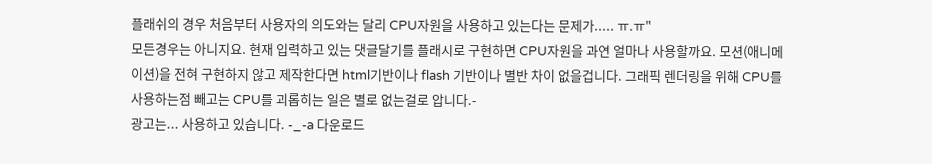플래쉬의 경우 처음부터 사용자의 의도와는 달리 CPU자원을 사용하고 있는다는 문제가..... ㅠ.ㅠ"
모든경우는 아니지요. 현재 입력하고 있는 댓글달기를 플래시로 구현하면 CPU자원을 과연 얼마나 사용할까요. 모션(애니메이션)을 전혀 구현하지 않고 제작한다면 html기반이나 flash 기반이나 별반 차이 없을겁니다. 그래픽 렌더링을 위해 CPU를 사용하는점 빼고는 CPU를 괴롭히는 일은 별로 없는걸로 압니다.-
광고는... 사용하고 있습니다. -_-a 다운로드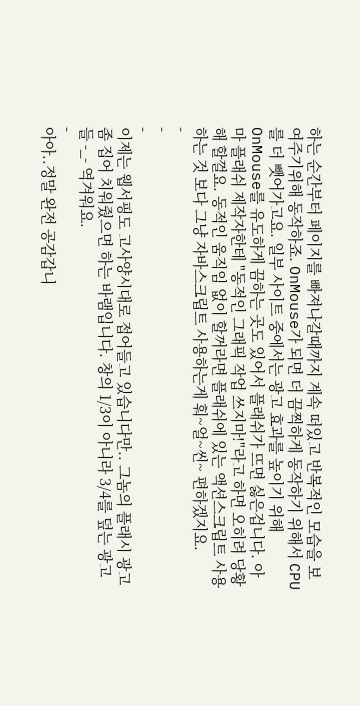하는 순간부터 페이지를 빠져나갈때까지 계속 떠있고 반복적인 모습을 보여주기위해 동작하죠. OnMouse가 되면 더 끔찍하게 동작하기 위해서 CPU를 더 뺏어가고요. 일부 사이트 중에서는 광고 효과를 높이기 위해 OnMouse를 유도하게 끔하는 곳도 있어서 플래쉬가 뜨면 싫은겁니다. 아마 플래쉬 제작자한테 "동적인 그래픽 작업 쓰지마!"라고 하면 오히려 당황해 할껄요. 동적인 움직임 없이 할꺼라면 플래쉬에 있는 액션스크립트 사용하는 것 보다 그냥 자바스크립트 사용하는게 훠~얼~씬~ 편하겠지요.
-
-
-
이제는 웹서핑도 고사양시대로 접어들고 있습니다만.. 그놈의 플래시 광고좀 집어 치워줬으면 하는 바램입니다. 창의 1/3이 아니라 3/4를 덮는 광고들 -_- 역겨워요.
-
아아..정말 완전 공감갑니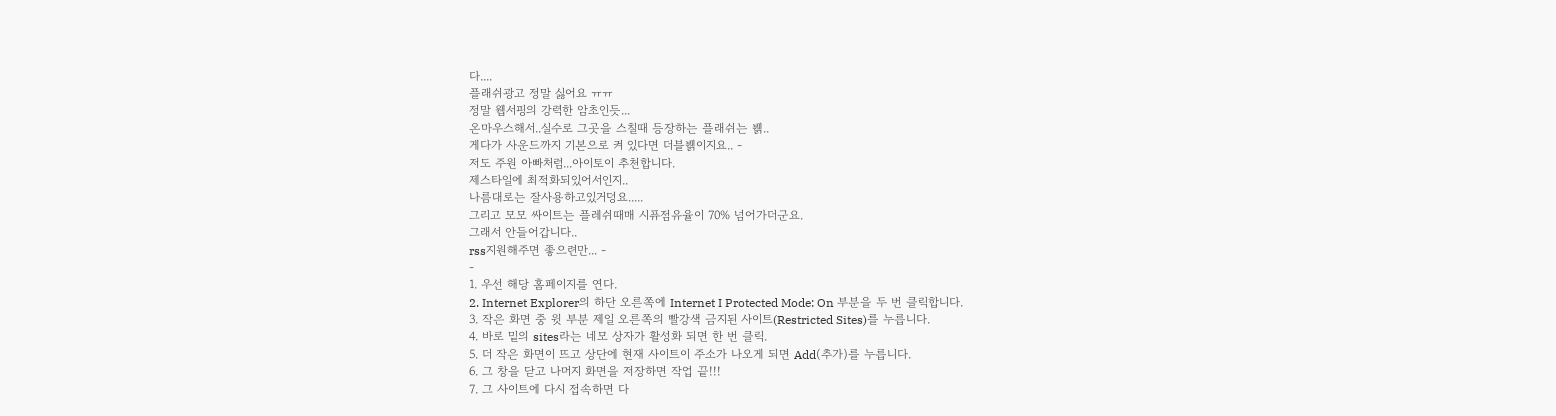다....
플래쉬광고 정말 싫어요 ㅠㅠ
정말 웹서핑의 강력한 암초인듯...
온마우스해서..실수로 그곳을 스칠때 등장하는 플래쉬는 뷁..
게다가 사운드까지 기본으로 켜 있다면 더블뷁이지요.. -
저도 주원 아빠처럼...아이토이 추천합니다.
제스타일에 최적화되있어서인지..
나름대로는 잘사용하고있거덩요.....
그리고 모모 싸이트는 플레쉬때매 시퓨점유율이 70% 넘어가더군요.
그래서 안들어갑니다..
rss지원해주면 좋으련만... -
-
1. 우선 해당 홈페이지를 연다.
2. Internet Explorer의 하단 오른쪽에 Internet I Protected Mode: On 부분을 두 번 클릭합니다.
3. 작은 화면 중 윗 부분 제일 오른쪽의 빨강색 금지된 사이트(Restricted Sites)를 누릅니다.
4. 바로 밑의 sites라는 네모 상자가 활성화 되면 한 번 클릭.
5. 더 작은 화면이 뜨고 상단에 현재 사이트이 주소가 나오게 되면 Add(추가)를 누릅니다.
6. 그 창을 닫고 나머지 화면을 저장하면 작업 끝!!!
7. 그 사이트에 다시 접속하면 다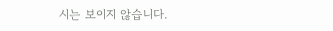시는 보이지 않습니다.